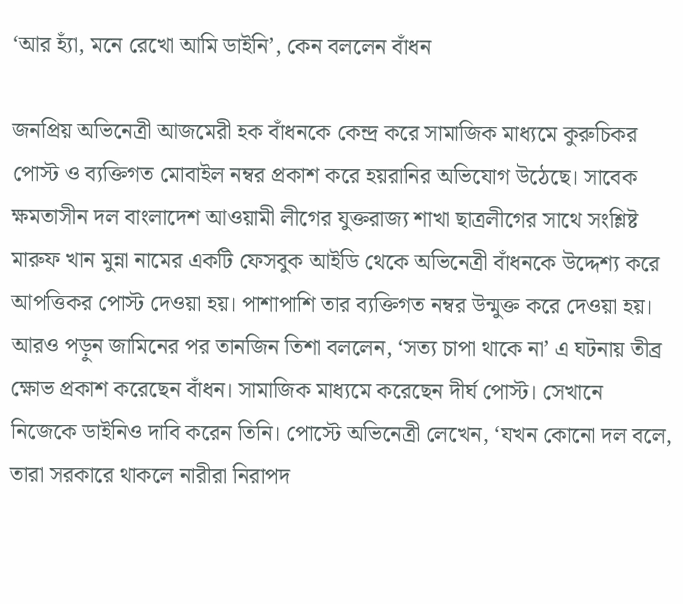‘আর হ্যাঁ, মনে রেখো আমি ডাইনি’, কেন বললেন বাঁধন

জনপ্রিয় অভিনেত্রী আজমেরী হক বাঁধনকে কেন্দ্র করে সামাজিক মাধ্যমে কুরুচিকর পোস্ট ও ব্যক্তিগত মোবাইল নম্বর প্রকাশ করে হয়রানির অভিযোগ উঠেছে। সাবেক ক্ষমতাসীন দল বাংলাদেশ আওয়ামী লীগের যুক্তরাজ্য শাখা ছাত্রলীগের সাথে সংশ্লিষ্ট মারুফ খান মুন্না নামের একটি ফেসবুক আইডি থেকে অভিনেত্রী বাঁধনকে উদ্দেশ্য করে আপত্তিকর পোস্ট দেওয়া হয়। পাশাপাশি তার ব্যক্তিগত নম্বর উন্মুক্ত করে দেওয়া হয়। আরও পড়ুন জামিনের পর তানজিন তিশা বললেন, ‘সত্য চাপা থাকে না’ এ ঘটনায় তীব্র ক্ষোভ প্রকাশ করেছেন বাঁধন। সামাজিক মাধ্যমে করেছেন দীর্ঘ পোস্ট। সেখানে নিজেকে ডাইনিও দাবি করেন তিনি। পোস্টে অভিনেত্রী লেখেন, ‘যখন কোনো দল বলে, তারা সরকারে থাকলে নারীরা নিরাপদ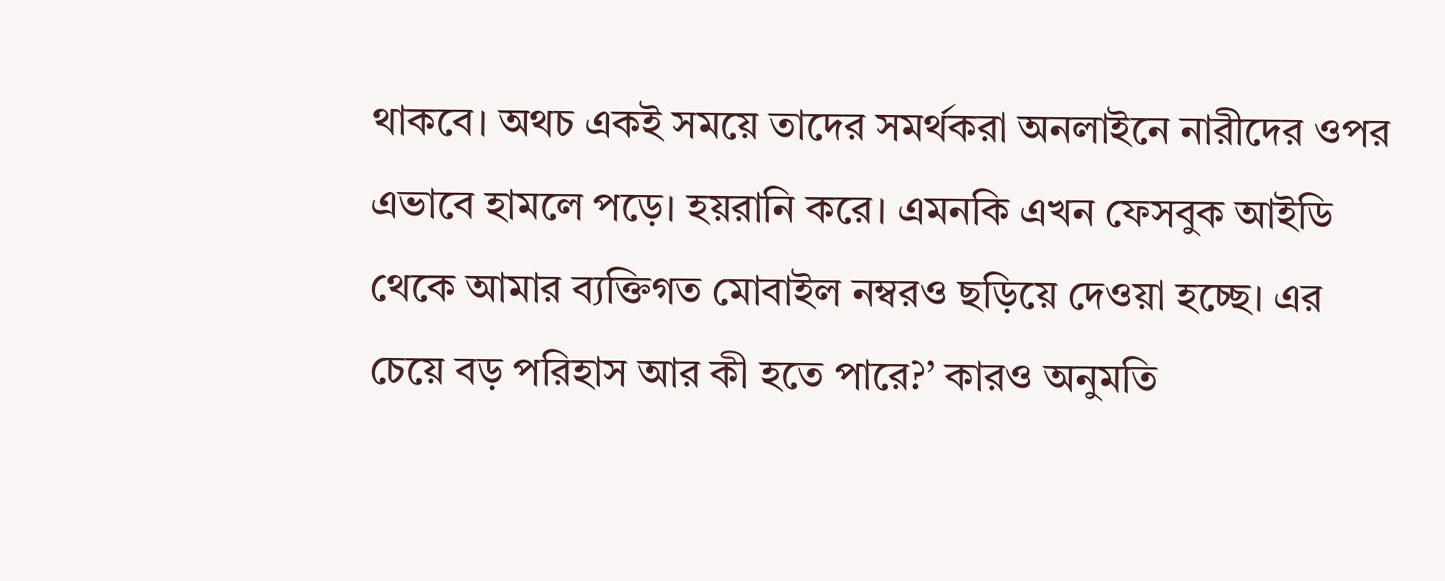থাকবে। অথচ একই সময়ে তাদের সমর্থকরা অনলাইনে নারীদের ওপর এভাবে হামলে পড়ে। হয়রানি করে। এমনকি এখন ফেসবুক আইডি থেকে আমার ব্যক্তিগত মোবাইল নম্বরও ছড়িয়ে দেওয়া হচ্ছে। এর চেয়ে বড় পরিহাস আর কী হতে পারে?’ কারও অনুমতি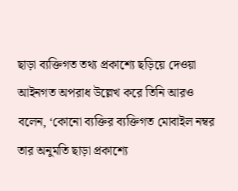ছাড়া ব্যক্তিগত তথ্য প্রকাশ্যে ছড়িয়ে দেওয়া আইনগত অপরাধ উল্লেখ করে তিনি আরও বলেন, ‘কোনো ব্যক্তির ব্যক্তিগত মোবাইল নম্বর তার অনুমতি ছাড়া প্রকাশ্যে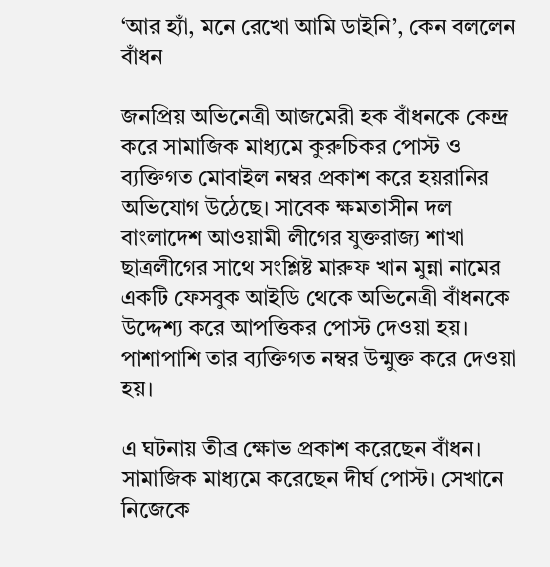‘আর হ্যাঁ, মনে রেখো আমি ডাইনি’, কেন বললেন বাঁধন

জনপ্রিয় অভিনেত্রী আজমেরী হক বাঁধনকে কেন্দ্র করে সামাজিক মাধ্যমে কুরুচিকর পোস্ট ও ব্যক্তিগত মোবাইল নম্বর প্রকাশ করে হয়রানির অভিযোগ উঠেছে। সাবেক ক্ষমতাসীন দল বাংলাদেশ আওয়ামী লীগের যুক্তরাজ্য শাখা ছাত্রলীগের সাথে সংশ্লিষ্ট মারুফ খান মুন্না নামের একটি ফেসবুক আইডি থেকে অভিনেত্রী বাঁধনকে উদ্দেশ্য করে আপত্তিকর পোস্ট দেওয়া হয়। পাশাপাশি তার ব্যক্তিগত নম্বর উন্মুক্ত করে দেওয়া হয়।

এ ঘটনায় তীব্র ক্ষোভ প্রকাশ করেছেন বাঁধন। সামাজিক মাধ্যমে করেছেন দীর্ঘ পোস্ট। সেখানে নিজেকে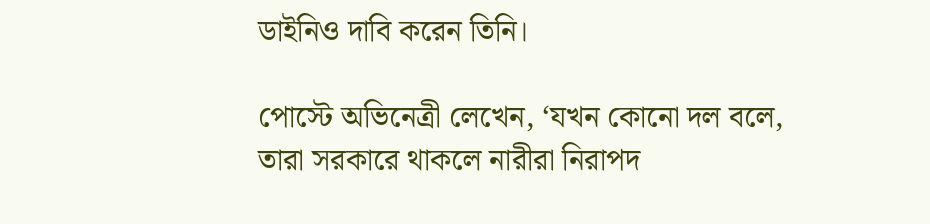ডাইনিও দাবি করেন তিনি।

পোস্টে অভিনেত্রী লেখেন, ‘যখন কোনো দল বলে, তারা সরকারে থাকলে নারীরা নিরাপদ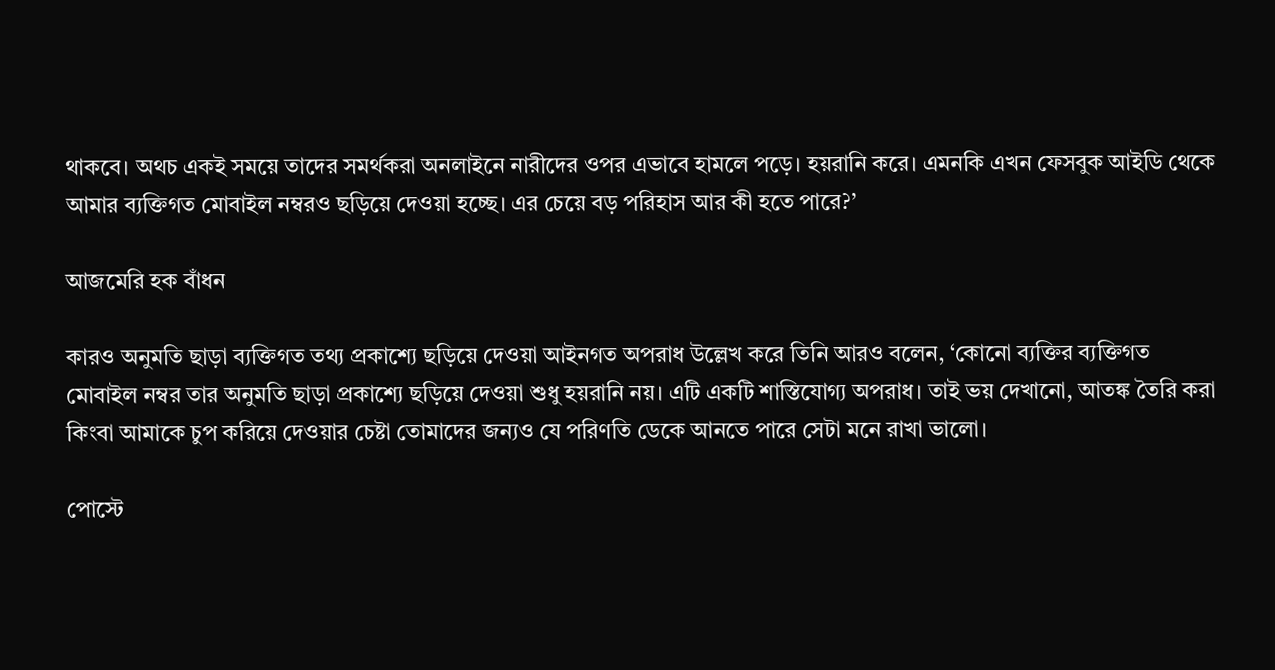থাকবে। অথচ একই সময়ে তাদের সমর্থকরা অনলাইনে নারীদের ওপর এভাবে হামলে পড়ে। হয়রানি করে। এমনকি এখন ফেসবুক আইডি থেকে আমার ব্যক্তিগত মোবাইল নম্বরও ছড়িয়ে দেওয়া হচ্ছে। এর চেয়ে বড় পরিহাস আর কী হতে পারে?’

আজমেরি হক বাঁধন

কারও অনুমতি ছাড়া ব্যক্তিগত তথ্য প্রকাশ্যে ছড়িয়ে দেওয়া আইনগত অপরাধ উল্লেখ করে তিনি আরও বলেন, ‘কোনো ব্যক্তির ব্যক্তিগত মোবাইল নম্বর তার অনুমতি ছাড়া প্রকাশ্যে ছড়িয়ে দেওয়া শুধু হয়রানি নয়। এটি একটি শাস্তিযোগ্য অপরাধ। তাই ভয় দেখানো, আতঙ্ক তৈরি করা কিংবা আমাকে চুপ করিয়ে দেওয়ার চেষ্টা তোমাদের জন্যও যে পরিণতি ডেকে আনতে পারে সেটা মনে রাখা ভালো।

পোস্টে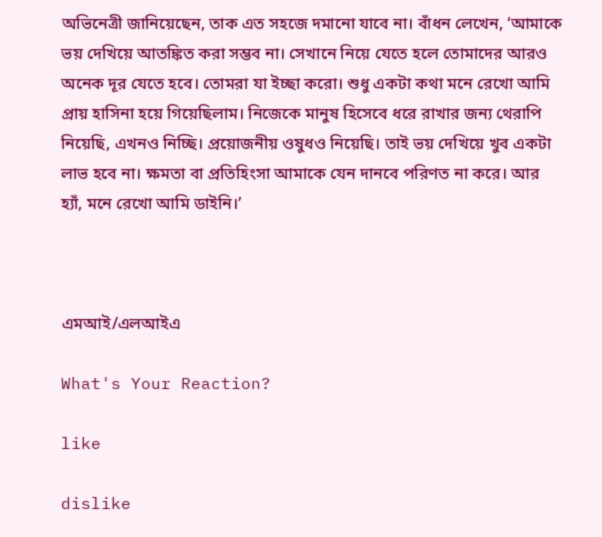অভিনেত্রী জানিয়েছেন, তাক এত সহজে দমানো যাবে না। বাঁধন লেখেন, ‘আমাকে ভয় দেখিয়ে আতঙ্কিত করা সম্ভব না। সেখানে নিয়ে যেতে হলে তোমাদের আরও অনেক দূর যেতে হবে। তোমরা যা ইচ্ছা করো। শুধু একটা কথা মনে রেখো আমি প্রায় হাসিনা হয়ে গিয়েছিলাম। নিজেকে মানুষ হিসেবে ধরে রাখার জন্য থেরাপি নিয়েছি, এখনও নিচ্ছি। প্রয়োজনীয় ওষুধও নিয়েছি। তাই ভয় দেখিয়ে খুব একটা লাভ হবে না। ক্ষমতা বা প্রতিহিংসা আমাকে যেন দানবে পরিণত না করে। আর হ্যাঁ, মনে রেখো আমি ডাইনি।’



এমআই/এলআইএ

What's Your Reaction?

like

dislike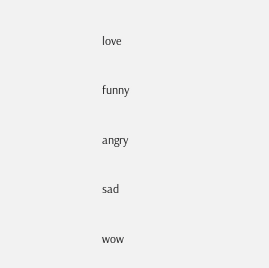love

funny

angry

sad

wow